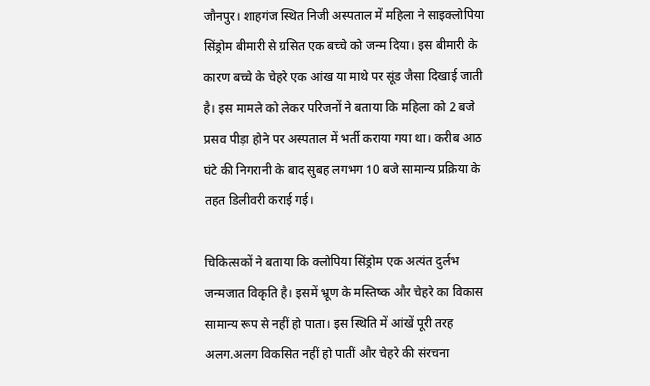जौनपुर। शाहगंज स्थित निजी अस्पताल में महिला ने साइक्लोपिया सिंड्रोम बीमारी से ग्रसित एक बच्चे को जन्म दिया। इस बीमारी के कारण बच्चे के चेहरे एक आंख या माथे पर सूंड जैसा दिखाई जाती है। इस मामले को लेकर परिजनों ने बताया कि महिला को 2 बजे प्रसव पीड़ा होने पर अस्पताल में भर्ती कराया गया था। करीब आठ घंटे की निगरानी के बाद सुबह लगभग 10 बजे सामान्य प्रक्रिया के तहत डिलीवरी कराई गई।

चिकित्सकों ने बताया कि क्लोपिया सिंड्रोम एक अत्यंत दुर्लभ जन्मजात विकृति है। इसमें भ्रूण के मस्तिष्क और चेहरे का विकास सामान्य रूप से नहीं हो पाता। इस स्थिति में आंखें पूरी तरह अलग.अलग विकसित नहीं हो पातीं और चेहरे की संरचना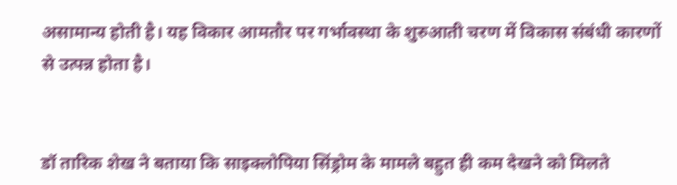असामान्य होती है। यह विकार आमतौर पर गर्भावस्था के शुरुआती चरण में विकास संबंधी कारणों से उत्पन्न होता है।


डॉ तारिक शेख ने बताया कि साइक्लोपिया सिंड्रोम के मामले बहुत ही कम देखने को मिलते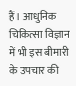हैं। आधुनिक चिकित्सा विज्ञान में भी इस बीमारी के उपचार की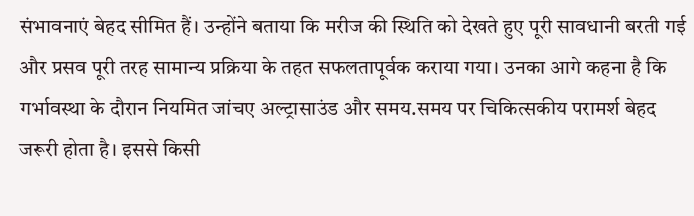संभावनाएं बेहद सीमित हैं। उन्होंने बताया कि मरीज की स्थिति को देखते हुए पूरी सावधानी बरती गई और प्रसव पूरी तरह सामान्य प्रक्रिया के तहत सफलतापूर्वक कराया गया। उनका आगे कहना है कि गर्भावस्था के दौरान नियमित जांचए अल्ट्रासाउंड और समय.समय पर चिकित्सकीय परामर्श बेहद जरूरी होता है। इससे किसी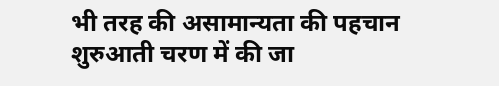भी तरह की असामान्यता की पहचान शुरुआती चरण में की जा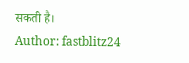सकती है।
Author: fastblitz24